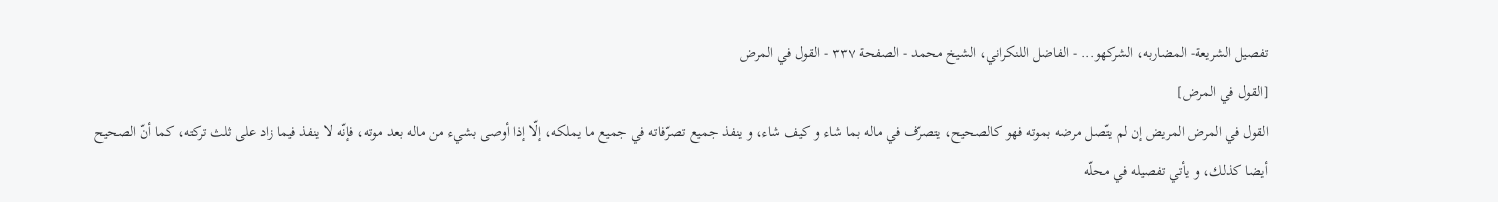تفصيل الشريعة- المضاربه، الشركهو... - الفاضل اللنكراني، الشيخ محمد - الصفحة ٣٣٧ - القول في المرض
[القول في المرض]
القول في المرض المريض إن لم يتّصل مرضه بموته فهو كالصحيح، يتصرّف في ماله بما شاء و كيف شاء، و ينفذ جميع تصرّفاته في جميع ما يملكه، إلّا إذا أوصى بشيء من ماله بعد موته، فإنّه لا ينفذ فيما زاد على ثلث تركته، كما أنّ الصحيح أيضا كذلك، و يأتي تفصيله في محلّه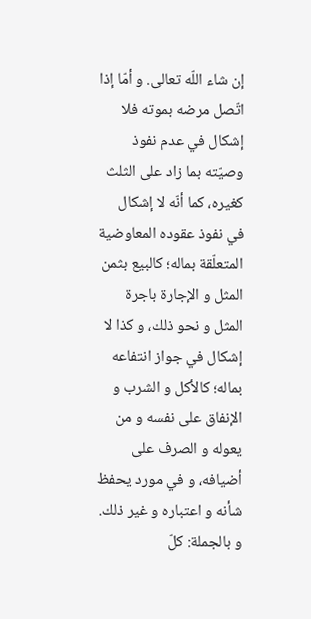إن شاء اللّه تعالى. و أمّا إذا اتّصل مرضه بموته فلا إشكال في عدم نفوذ وصيّته بما زاد على الثلث كغيره، كما أنّه لا إشكال في نفوذ عقوده المعاوضية المتعلّقة بماله؛ كالبيع بثمن المثل و الإجارة باجرة المثل و نحو ذلك، و كذا لا إشكال في جواز انتفاعه بماله؛ كالأكل و الشرب و الإنفاق على نفسه و من يعوله و الصرف على أضيافه، و في مورد يحفظ شأنه و اعتباره و غير ذلك.
و بالجملة: كلّ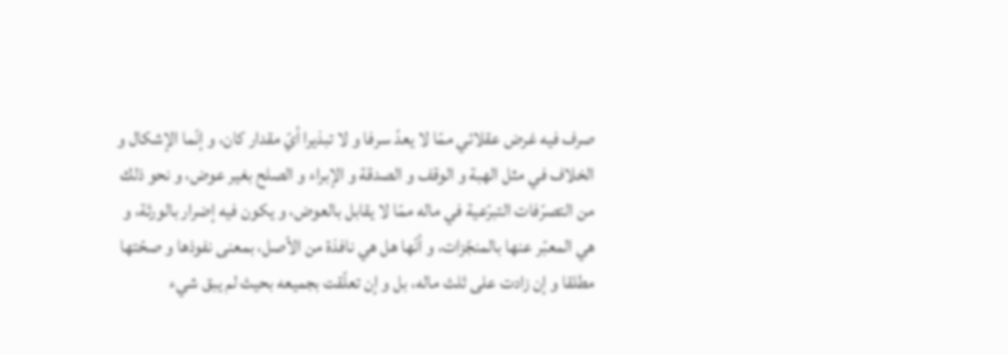صرف فيه غرض عقلائي ممّا لا يعدّ سرفا و لا تبذيرا أيّ مقدار كان، و إنّما الإشكال و الخلاف في مثل الهبة و الوقف و الصدقة و الإبراء و الصلح بغير عوض، و نحو ذلك من التصرّفات التبرّعية في ماله ممّا لا يقابل بالعوض، و يكون فيه إضرار بالورثة، و هي المعبّر عنها بالمنجّزات، و أنّها هل هي نافذة من الأصل، بمعنى نفوذها و صحّتها مطلقا و إن زادت على ثلث ماله، بل و إن تعلّقت بجميعه بحيث لم يبق شيء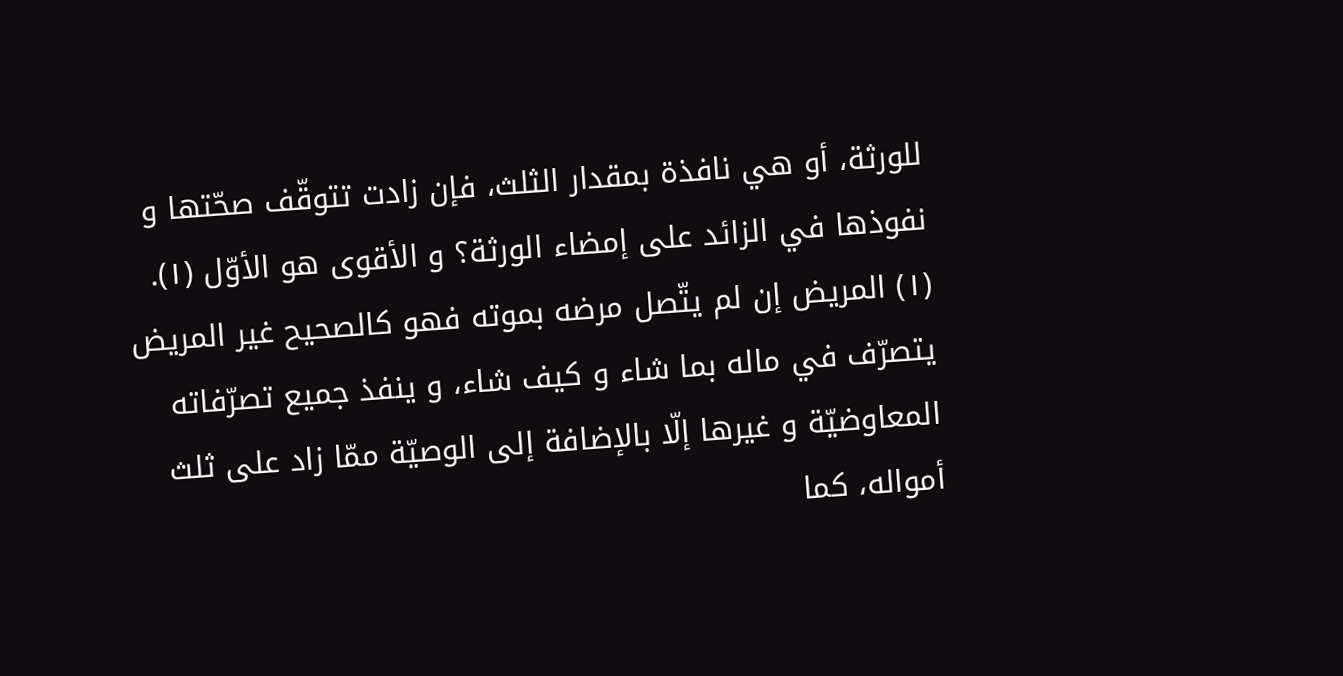للورثة، أو هي نافذة بمقدار الثلث، فإن زادت تتوقّف صحّتها و نفوذها في الزائد على إمضاء الورثة؟ و الأقوى هو الأوّل (١).
(١) المريض إن لم يتّصل مرضه بموته فهو كالصحيح غير المريض يتصرّف في ماله بما شاء و كيف شاء، و ينفذ جميع تصرّفاته المعاوضيّة و غيرها إلّا بالإضافة إلى الوصيّة ممّا زاد على ثلث أمواله، كما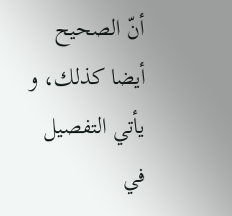أنّ الصحيح أيضا كذلك، و يأتي التفصيل في